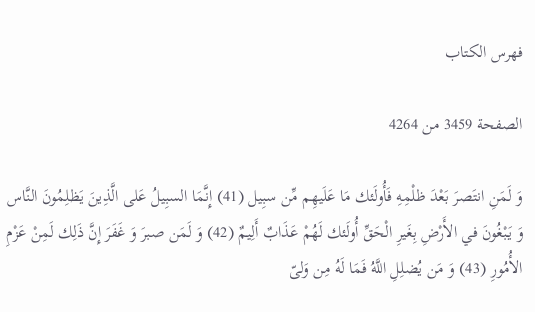فهرس الكتاب

الصفحة 3459 من 4264

وَ لَمَنِ انتَصرَ بَعْدَ ظلْمِهِ فَأُولَئك مَا عَلَيهِم مِّن سبِيل (41) إِنَّمَا السبِيلُ عَلى الَّذِينَ يَظلِمُونَ النَّاس وَ يَبْغُونَ في الأَرْضِ بِغَيرِ الْحَقِّ أُولَئك لَهُمْ عَذَابٌ أَلِيمٌ (42) وَ لَمَن صبرَ وَ غَفَرَ إِنَّ ذَلِك لَمِنْ عَزْمِ الأُمُورِ (43) وَ مَن يُضلِلِ اللَّهُ فَمَا لَهُ مِن وَلىّ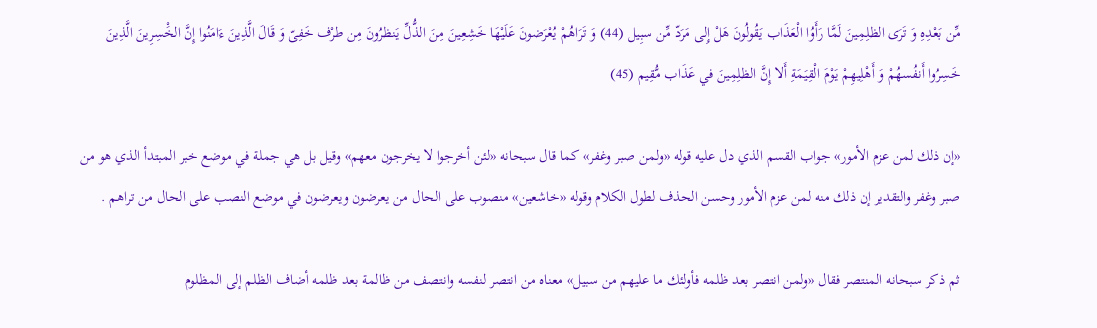مِّن بَعْدِهِ وَ تَرَى الظلِمِينَ لَمَّا رَأَوُا الْعَذَاب يَقُولُونَ هَلْ إِلى مَرَدّ مِّن سبِيل (44) وَ تَرَاهُمْ يُعْرَضونَ عَلَيْهَا خَشِعِينَ مِنَ الذُّلِّ يَنظرُونَ مِن طرْف خَفِىّ وَ قَالَ الَّذِينَ ءَامَنُوا إِنَّ الخَْسِرِينَ الَّذِينَ خَسِرُوا أَنفُسهُمْ وَ أَهْلِيهِمْ يَوْمَ الْقِيَمَةِ أَلا إِنَّ الظلِمِينَ في عَذَاب مُّقِيم (45)

«إن ذلك لمن عزم الأمور» جواب القسم الذي دل عليه قوله «ولمن صبر وغفر» كما قال سبحانه «لئن أخرجوا لا يخرجون معهم» وقيل بل هي جملة في موضع خبر المبتدأ الذي هو من صبر وغفر والتقدير إن ذلك منه لمن عزم الأمور وحسن الحذف لطول الكلام وقوله «خاشعين» منصوب على الحال من يعرضون ويعرضون في موضع النصب على الحال من تراهم .

ثم ذكر سبحانه المنتصر فقال «ولمن انتصر بعد ظلمه فأولئك ما عليهم من سبيل» معناه من انتصر لنفسه وانتصف من ظالمة بعد ظلمه أضاف الظلم إلى المظلوم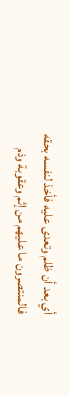أي بعد أن ظلم وتعدى عليه فأخذ لنفسه بحقه فالمنتصرون ما عليهم من إثم وعقوبة وذم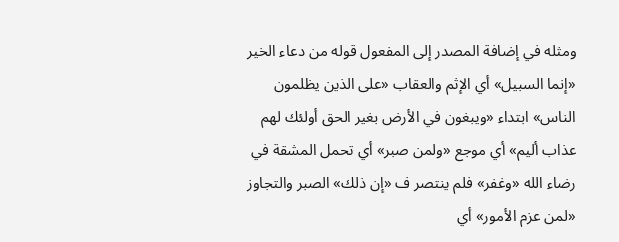ومثله في إضافة المصدر إلى المفعول قوله من دعاء الخير «إنما السبيل» أي الإثم والعقاب «على الذين يظلمون الناس» ابتداء «ويبغون في الأرض بغير الحق أولئك لهم عذاب أليم» أي موجع «ولمن صبر» أي تحمل المشقة في رضاء الله «وغفر» فلم ينتصر ف «إن ذلك» الصبر والتجاوز «لمن عزم الأمور» أي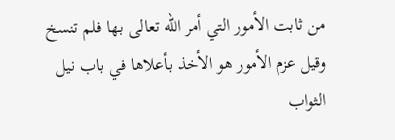من ثابت الأمور التي أمر الله تعالى بها فلم تنسخ وقيل عزم الأمور هو الأخذ بأعلاها في باب نيل الثواب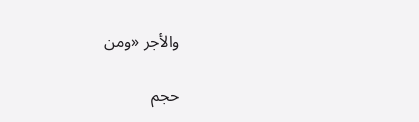والأجر «ومن

حجم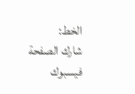الخط:
شارك الصفحة
فيسبوك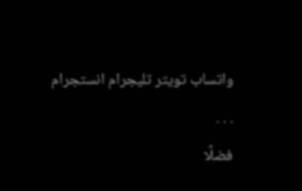واتساب تويتر تليجرام انستجرام
. . .
فضلًا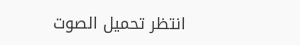انتظر تحميل الصوت